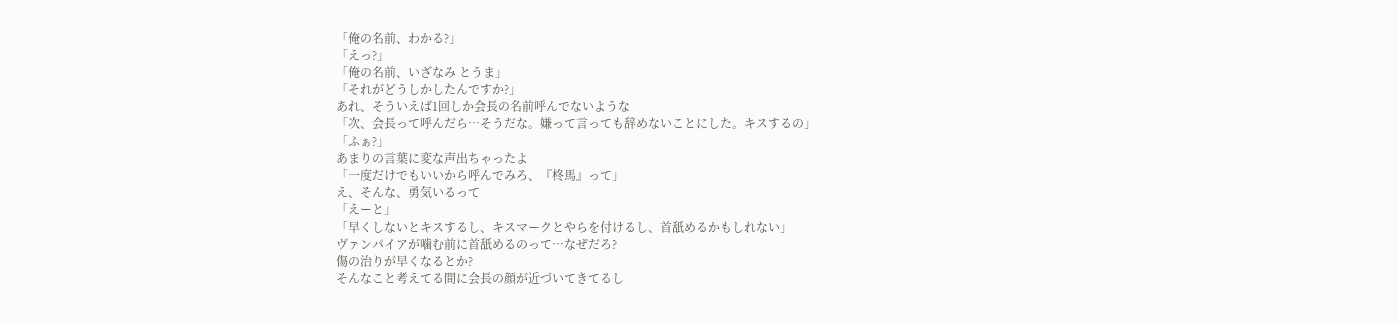「俺の名前、わかる?」
「えっ?」
「俺の名前、いざなみ とうま」
「それがどうしかしたんですか?」
あれ、そういえば1回しか会長の名前呼んでないような
「次、会長って呼んだら…そうだな。嫌って言っても辞めないことにした。キスするの」
「ふぁ?」
あまりの言葉に変な声出ちゃったよ
「一度だけでもいいから呼んでみろ、『柊馬』って」
え、そんな、勇気いるって
「えーと」
「早くしないとキスするし、キスマークとやらを付けるし、首舐めるかもしれない」
ヴァンパイアが噛む前に首舐めるのって…なぜだろ?
傷の治りが早くなるとか?
そんなこと考えてる間に会長の顔が近づいてきてるし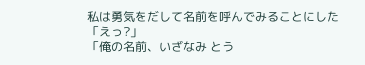私は勇気をだして名前を呼んでみることにした
「えっ?」
「俺の名前、いざなみ とう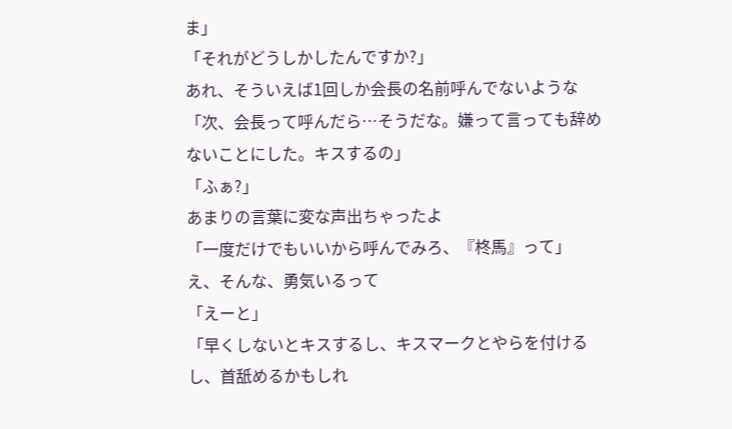ま」
「それがどうしかしたんですか?」
あれ、そういえば1回しか会長の名前呼んでないような
「次、会長って呼んだら…そうだな。嫌って言っても辞めないことにした。キスするの」
「ふぁ?」
あまりの言葉に変な声出ちゃったよ
「一度だけでもいいから呼んでみろ、『柊馬』って」
え、そんな、勇気いるって
「えーと」
「早くしないとキスするし、キスマークとやらを付けるし、首舐めるかもしれ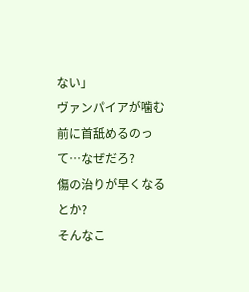ない」
ヴァンパイアが噛む前に首舐めるのって…なぜだろ?
傷の治りが早くなるとか?
そんなこ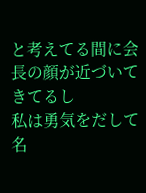と考えてる間に会長の顔が近づいてきてるし
私は勇気をだして名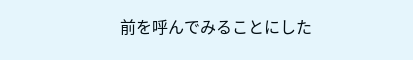前を呼んでみることにした